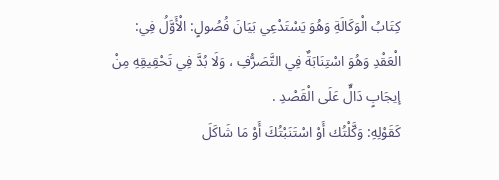كِتَابُ الْوَكَالَةِ وَهُوَ يَسْتَدْعِي بَيَانَ فُصُولٍ: الْأَوَّلُ فِي: الْعَقْدِ وَهُوَ اسْتِنَابَةٌ فِي التَّصَرُّفِ ، وَلَا بُدَّ فِي تَحْقِيقِهِ مِنْ إيجَابٍ دَالٍّ عَلَى الْقَصْدِ .
كَقَوْلِهِ: وَكَّلْتُك أَوْ اسْتَنَبْتُكَ أَوْ مَا شَاكَلَ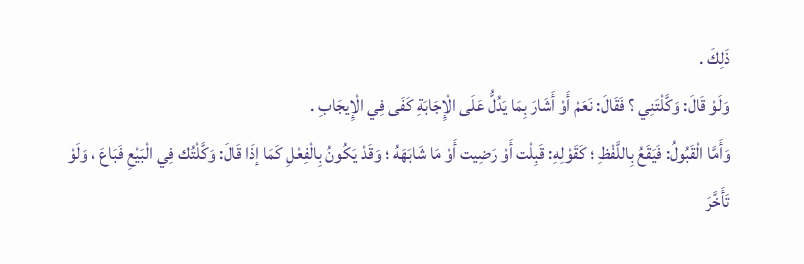ذَلِكَ .
وَلَوْ قَالَ: وَكَّلْتَنِي ؟ فَقَالَ: نَعَمْ أَوْ أَشَارَ بِمَا يَدُلُّ عَلَى الْإِجَابَةِ كَفَى فِي الْإِيجَابِ .
وَأَمَّا الْقَبُولُ: فَيَقَعُ بِاللَّفْظِ ؛ كَقَوْلِهِ: قَبِلْت أَوْ رَضِيت أَوْ مَا شَابَهَهُ ؛ وَقَدْ يَكُونُ بِالْفِعْلِ كَمَا إذَا قَالَ: وَكَّلْتُك فِي الْبَيْعِ فَبَاعَ ، وَلَوْ تَأَخَّرَ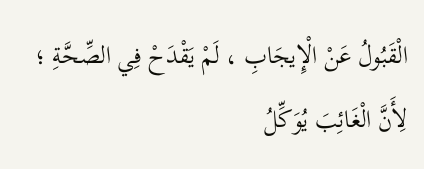الْقَبُولُ عَنْ الْإِيجَابِ ، لَمْ يَقْدَحْ فِي الصِّحَّةِ ؛ لِأَنَّ الْغَائِبَ يُوَكِّلُ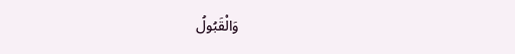وَالْقَبُولُ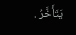يَتَأَخَّرُ .